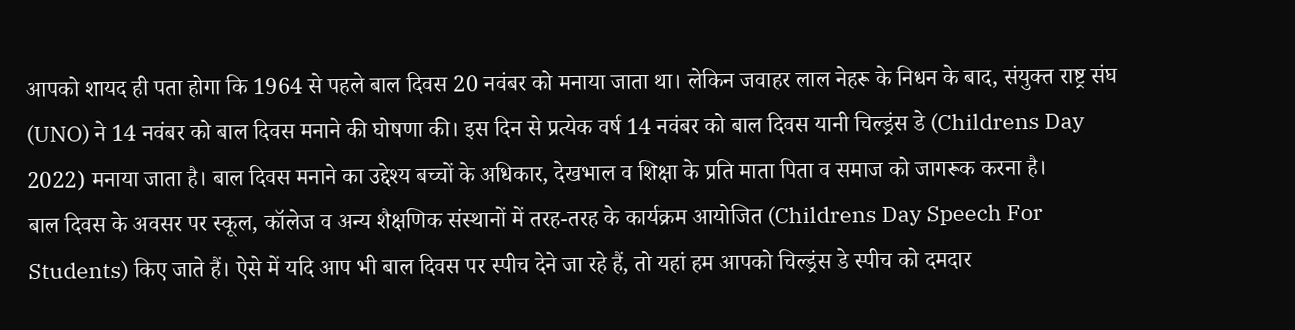आपको शायद ही पता होगा कि 1964 से पहले बाल दिवस 20 नवंबर को मनाया जाता था। लेकिन जवाहर लाल नेहरू के निधन के बाद, संयुक्त राष्ट्र संघ (UNO) ने 14 नवंबर को बाल दिवस मनाने की घोषणा की। इस दिन से प्रत्येक वर्ष 14 नवंबर को बाल दिवस यानी चिल्ड्रंस डे (Childrens Day 2022) मनाया जाता है। बाल दिवस मनाने का उद्देश्य बच्चों के अधिकार, देखभाल व शिक्षा के प्रति माता पिता व समाज को जागरूक करना है।
बाल दिवस के अवसर पर स्कूल, कॉलेज व अन्य शैक्षणिक संस्थानों में तरह-तरह के कार्यक्रम आयोजित (Childrens Day Speech For Students) किए जाते हैं। ऐसे में यदि आप भी बाल दिवस पर स्पीच देने जा रहे हैं, तो यहां हम आपको चिल्ड्रंस डे स्पीच को दमदार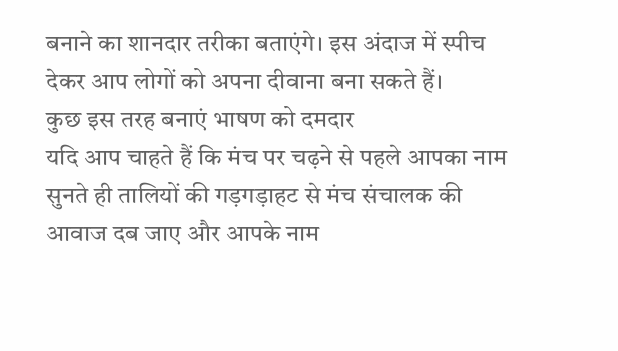बनाने का शानदार तरीका बताएंगे। इस अंदाज में स्पीच देकर आप लोगों को अपना दीवाना बना सकते हैं।
कुछ इस तरह बनाएं भाषण को दमदार
यदि आप चाहते हैं कि मंच पर चढ़ने से पहले आपका नाम सुनते ही तालियों की गड़गड़ाहट से मंच संचालक की आवाज दब जाए और आपके नाम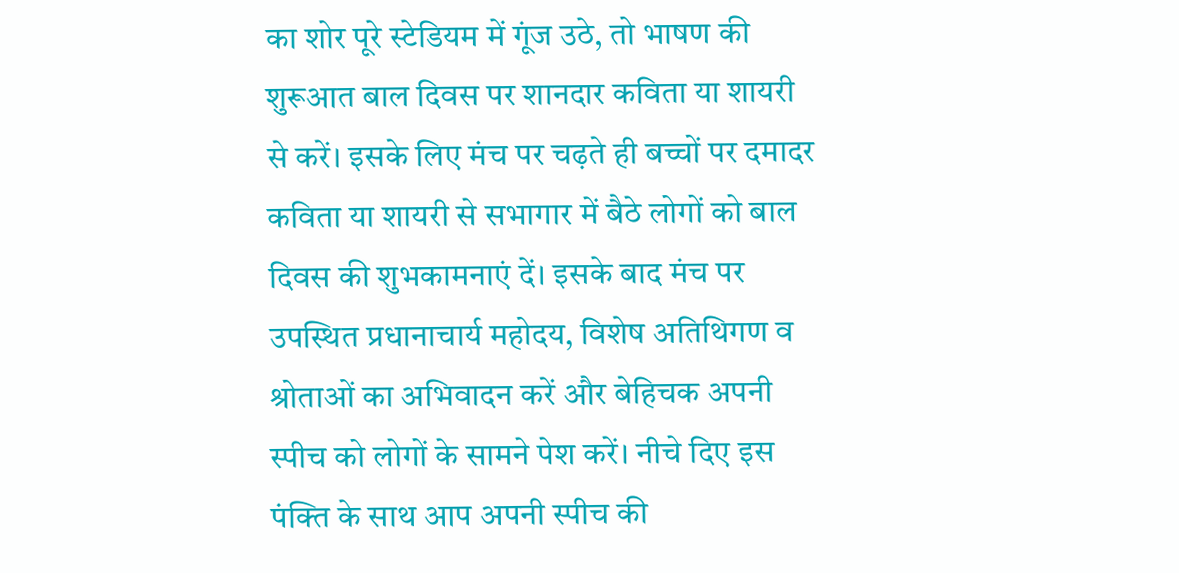का शोर पूरे स्टेडियम में गूंज उठे, तो भाषण की शुरूआत बाल दिवस पर शानदार कविता या शायरी से करें। इसके लिए मंच पर चढ़ते ही बच्चों पर दमादर कविता या शायरी से सभागार में बैठे लोगों को बाल दिवस की शुभकामनाएं दें। इसके बाद मंच पर उपस्थित प्रधानाचार्य महोदय, विशेष अतिथिगण व श्रोताओं का अभिवादन करें और बेहिचक अपनी स्पीच को लोगों के सामने पेश करें। नीचे दिए इस पंक्ति के साथ आप अपनी स्पीच की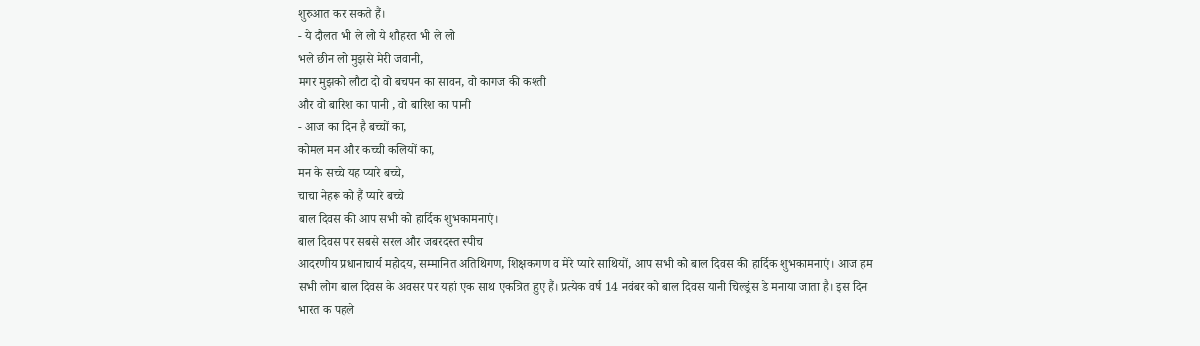शुरुआत कर सकते हैं।
- ये दौलत भी ले लो ये शौहरत भी ले लो
भले छीन लो मुझसे मेरी जवानी,
मगर मुझको लौटा दो वो बचपन का सावन, वो कागज की कश्ती
और वो बारिश का पानी , वो बारिश का पानी
- आज का दिन है बच्चों का,
कोमल मन और कच्ची कलियों का,
मन के सच्चे यह प्यारे बच्चे,
चाचा नेहरू को हैं प्यारे बच्चे
बाल दिवस की आप सभी को हार्दिक शुभकामनाएं।
बाल दिवस पर सबसे सरल और जबरदस्त स्पीच
आदरणीय प्रधानाचार्य महोदय, सम्मानित अतिथिगण, शिक्षकगण व मेरे प्यारे साथियों, आप सभी को बाल दिवस की हार्दिक शुभकामनाएं। आज हम सभी लोग बाल दिवस के अवसर पर यहां एक साथ एकत्रित हुए हैं। प्रत्येक वर्ष 14 नवंबर को बाल दिवस यानी चिल्ड्रंस डे मनाया जाता है। इस दिन भारत क पहले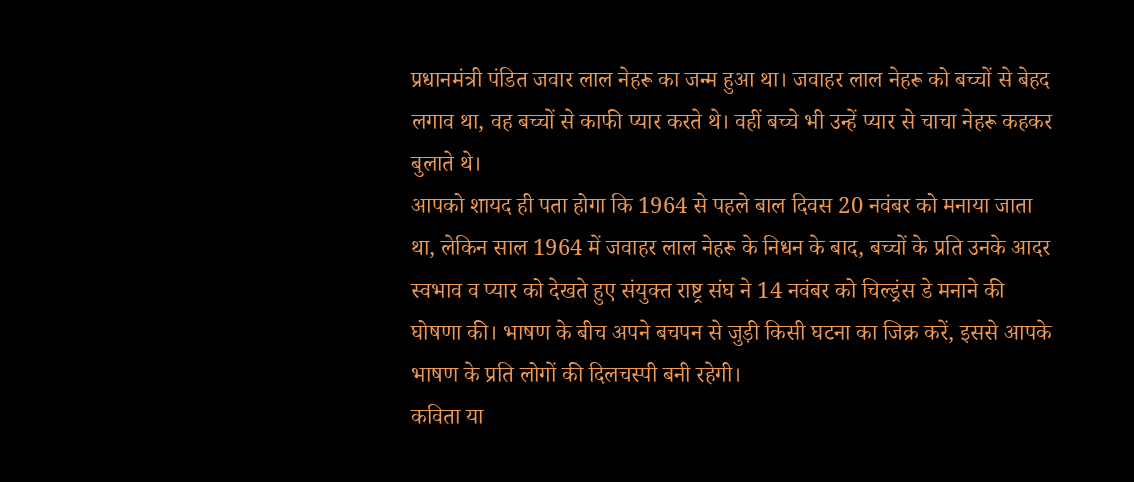प्रधानमंत्री पंडित जवार लाल नेहरू का जन्म हुआ था। जवाहर लाल नेहरू को बच्चों से बेहद लगाव था, वह बच्चों से काफी प्यार करते थे। वहीं बच्चे भी उन्हें प्यार से चाचा नेहरू कहकर बुलाते थे।
आपको शायद ही पता होगा कि 1964 से पहले बाल दिवस 20 नवंबर को मनाया जाता था, लेकिन साल 1964 में जवाहर लाल नेहरू के निधन के बाद, बच्चों के प्रति उनके आदर स्वभाव व प्यार को देखते हुए संयुक्त राष्ट्र संघ ने 14 नवंबर को चिल्ड्रंस डे मनाने की घोषणा की। भाषण के बीच अपने बचपन से जुड़ी किसी घटना का जिक्र करें, इससे आपके भाषण के प्रति लोगों की दिलचस्पी बनी रहेगी।
कविता या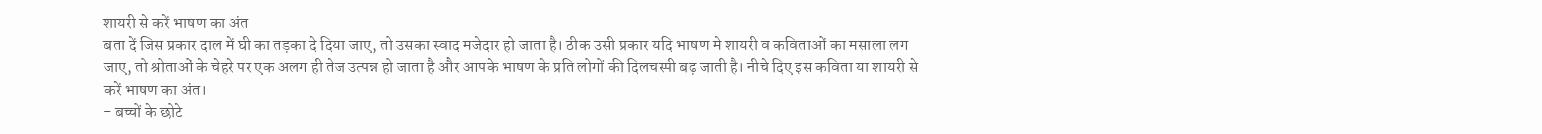शायरी से करें भाषण का अंत
बता दें जिस प्रकार दाल में घी का तड़का दे दिया जाए, तो उसका स्वाद मजेदार हो जाता है। ठीक उसी प्रकार यदि भाषण मे शायरी व कविताओं का मसाला लग जाए, तो श्रोताओं के चेहरे पर एक अलग ही तेज उत्पन्न हो जाता है और आपके भाषण के प्रति लोगों की दिलचस्पी बढ़ जाती है। नीचे दिए इस कविता या शायरी से करें भाषण का अंत।
- बच्चों के छोटे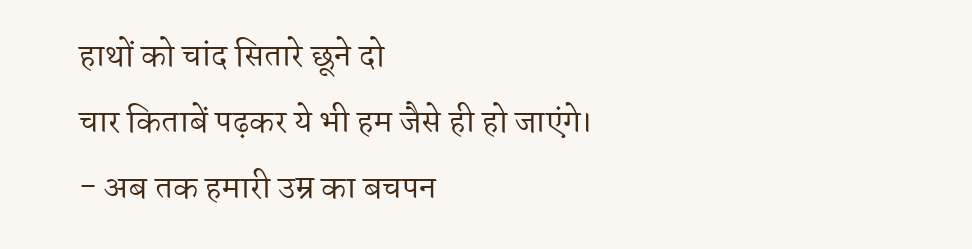हाथों को चांद सितारे छूने दो
चार किताबें पढ़कर ये भी हम जैसे ही हो जाएंगे।
- अब तक हमारी उम्र का बचपन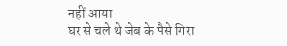नहीं आया
घर से चले थे जेब के पैसे गिरा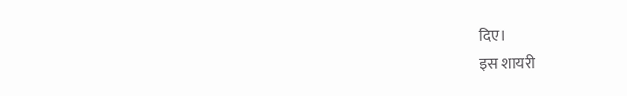दिए।
इस शायरी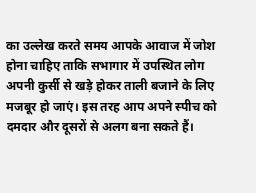का उल्लेख करते समय आपके आवाज में जोश होना चाहिए ताकि सभागार में उपस्थित लोग अपनी कुर्सी से खड़े होकर ताली बजाने के लिए मजबूर हो जाएं। इस तरह आप अपने स्पीच को दमदार और दूसरों से अलग बना सकते हैं।